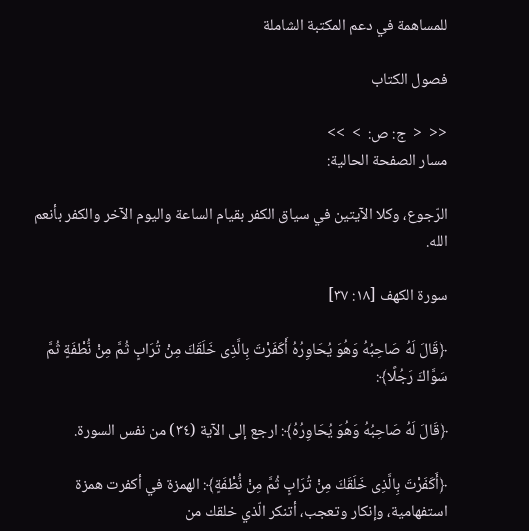للمساهمة في دعم المكتبة الشاملة

فصول الكتاب

<<  <  ج: ص:  >  >>
مسار الصفحة الحالية:

الرّجوع، وكلا الآيتين في سياق الكفر بقيام الساعة واليوم الآخر والكفر بأنعم الله.

سورة الكهف [١٨: ٣٧]

﴿قَالَ لَهُ صَاحِبُهُ وَهُوَ يُحَاوِرُهُ أَكَفَرْتَ بِالَّذِى خَلَقَكَ مِنْ تُرَابٍ ثُمَّ مِنْ نُّطْفَةٍ ثُمَّ سَوَّاكَ رَجُلًا﴾:

﴿قَالَ لَهُ صَاحِبُهُ وَهُوَ يُحَاوِرُهُ﴾: ارجع إلى الآية (٣٤) من نفس السورة.

﴿أَكَفَرْتَ بِالَّذِى خَلَقَكَ مِنْ تُرَابٍ ثُمَّ مِنْ نُّطْفَةٍ﴾: الهمزة في أكفرت همزة استفهامية، وإنكار وتعجب، أتنكر الّذي خلقك من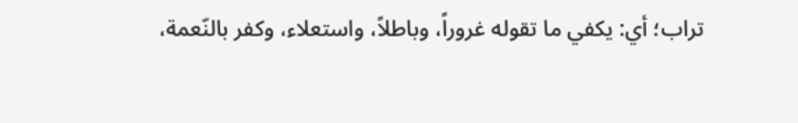تراب؛ أي: يكفي ما تقوله غروراً، وباطلاً، واستعلاء، وكفر بالنّعمة،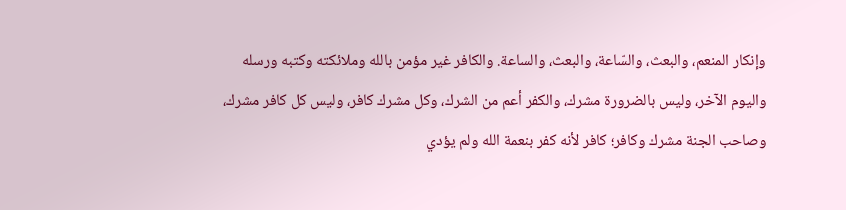وإنكار المنعم، والبعث، والسّاعة، والبعث، والساعة. والكافر غير مؤمن بالله وملائكته وكتبه ورسله واليوم الآخر، وليس بالضرورة مشرك، والكفر أعم من الشرك، وكل مشرك كافر، وليس كل كافر مشرك، وصاحب الجنة مشرك وكافر؛ كافر لأنه كفر بنعمة الله ولم يؤدي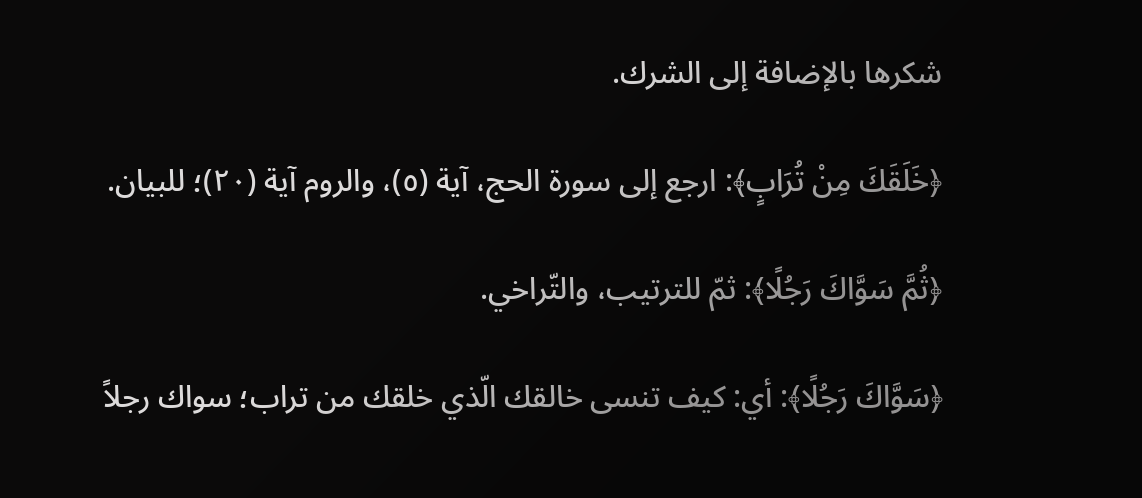شكرها بالإضافة إلى الشرك.

﴿خَلَقَكَ مِنْ تُرَابٍ﴾: ارجع إلى سورة الحج، آية (٥)، والروم آية (٢٠)؛ للبيان.

﴿ثُمَّ سَوَّاكَ رَجُلًا﴾: ثمّ للترتيب، والتّراخي.

﴿سَوَّاكَ رَجُلًا﴾: أي: كيف تنسى خالقك الّذي خلقك من تراب؛ سواك رجلاً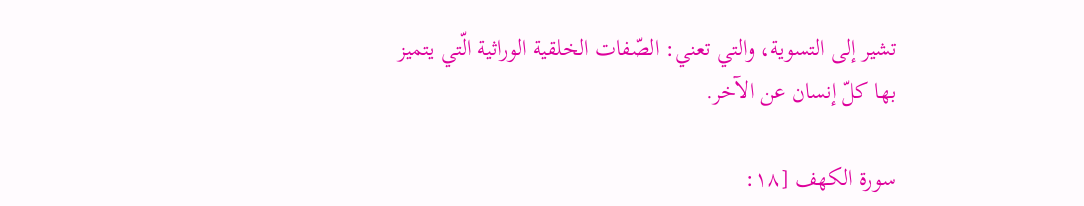تشير إلى التسوية، والتي تعني: الصّفات الخلقية الوراثية الّتي يتميز بها كلّ إنسان عن الآخر.

سورة الكهف [١٨: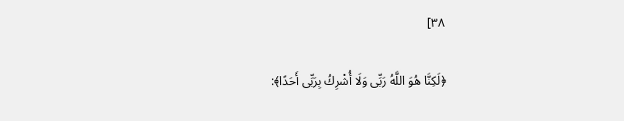٣٨]

﴿لَكِنَّا هُوَ اللَّهُ رَبِّى وَلَا أُشْرِكُ بِرَبِّى أَحَدًا﴾: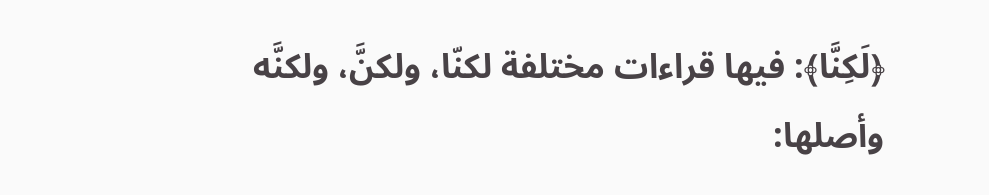﴿لَكِنَّا﴾: فيها قراءات مختلفة لكنّا، ولكنَّ، ولكنَّه وأصلها: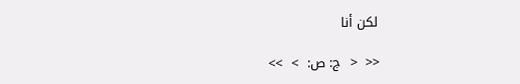لكن أنا

<<  <  ج: ص:  >  >>